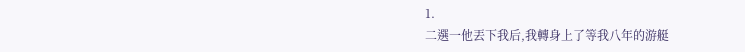1.
二選一他丟下我后,我轉身上了等我八年的游艇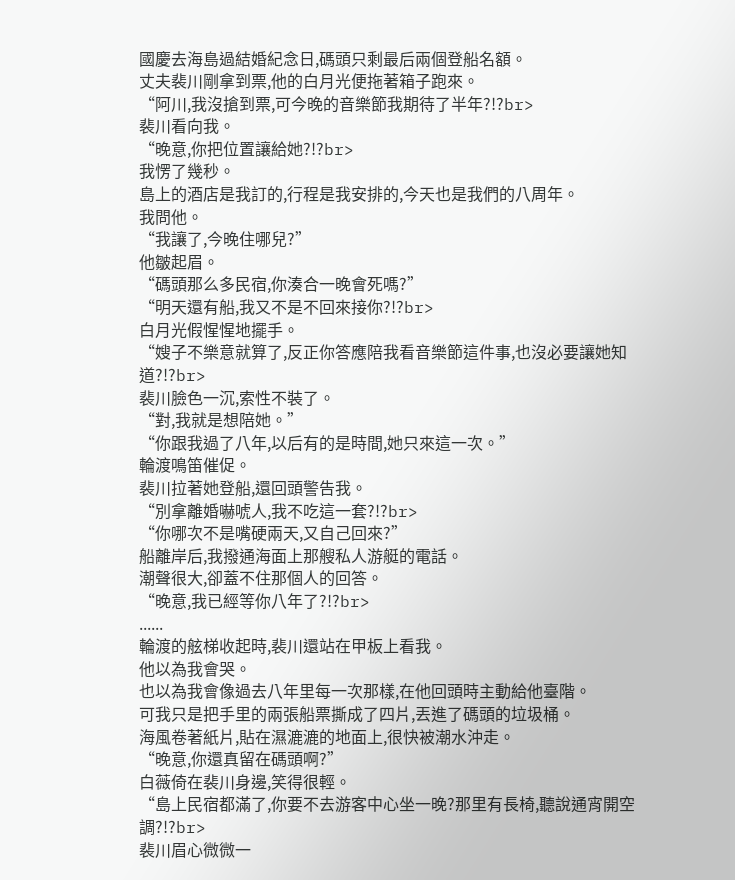國慶去海島過結婚紀念日,碼頭只剩最后兩個登船名額。
丈夫裴川剛拿到票,他的白月光便拖著箱子跑來。
“阿川,我沒搶到票,可今晚的音樂節我期待了半年?!?br>
裴川看向我。
“晚意,你把位置讓給她?!?br>
我愣了幾秒。
島上的酒店是我訂的,行程是我安排的,今天也是我們的八周年。
我問他。
“我讓了,今晚住哪兒?”
他皺起眉。
“碼頭那么多民宿,你湊合一晚會死嗎?”
“明天還有船,我又不是不回來接你?!?br>
白月光假惺惺地擺手。
“嫂子不樂意就算了,反正你答應陪我看音樂節這件事,也沒必要讓她知道?!?br>
裴川臉色一沉,索性不裝了。
“對,我就是想陪她。”
“你跟我過了八年,以后有的是時間,她只來這一次。”
輪渡鳴笛催促。
裴川拉著她登船,還回頭警告我。
“別拿離婚嚇唬人,我不吃這一套?!?br>
“你哪次不是嘴硬兩天,又自己回來?”
船離岸后,我撥通海面上那艘私人游艇的電話。
潮聲很大,卻蓋不住那個人的回答。
“晚意,我已經等你八年了?!?br>
......
輪渡的舷梯收起時,裴川還站在甲板上看我。
他以為我會哭。
也以為我會像過去八年里每一次那樣,在他回頭時主動給他臺階。
可我只是把手里的兩張船票撕成了四片,丟進了碼頭的垃圾桶。
海風卷著紙片,貼在濕漉漉的地面上,很快被潮水沖走。
“晚意,你還真留在碼頭啊?”
白薇倚在裴川身邊,笑得很輕。
“島上民宿都滿了,你要不去游客中心坐一晚?那里有長椅,聽說通宵開空調?!?br>
裴川眉心微微一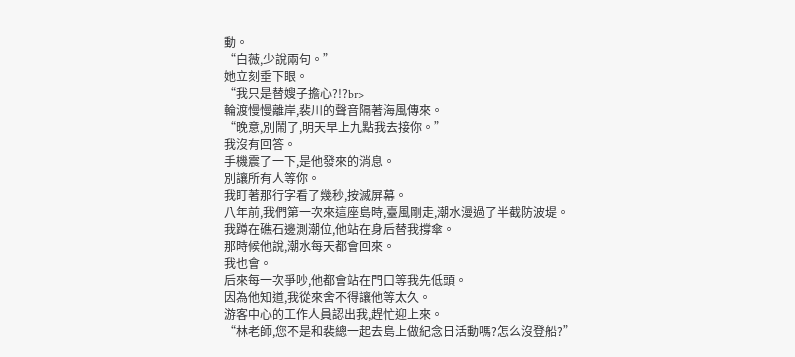動。
“白薇,少說兩句。”
她立刻垂下眼。
“我只是替嫂子擔心?!?br>
輪渡慢慢離岸,裴川的聲音隔著海風傳來。
“晚意,別鬧了,明天早上九點我去接你。”
我沒有回答。
手機震了一下,是他發來的消息。
別讓所有人等你。
我盯著那行字看了幾秒,按滅屏幕。
八年前,我們第一次來這座島時,臺風剛走,潮水漫過了半截防波堤。
我蹲在礁石邊測潮位,他站在身后替我撐傘。
那時候他說,潮水每天都會回來。
我也會。
后來每一次爭吵,他都會站在門口等我先低頭。
因為他知道,我從來舍不得讓他等太久。
游客中心的工作人員認出我,趕忙迎上來。
“林老師,您不是和裴總一起去島上做紀念日活動嗎?怎么沒登船?”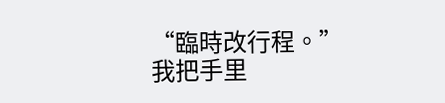“臨時改行程。”
我把手里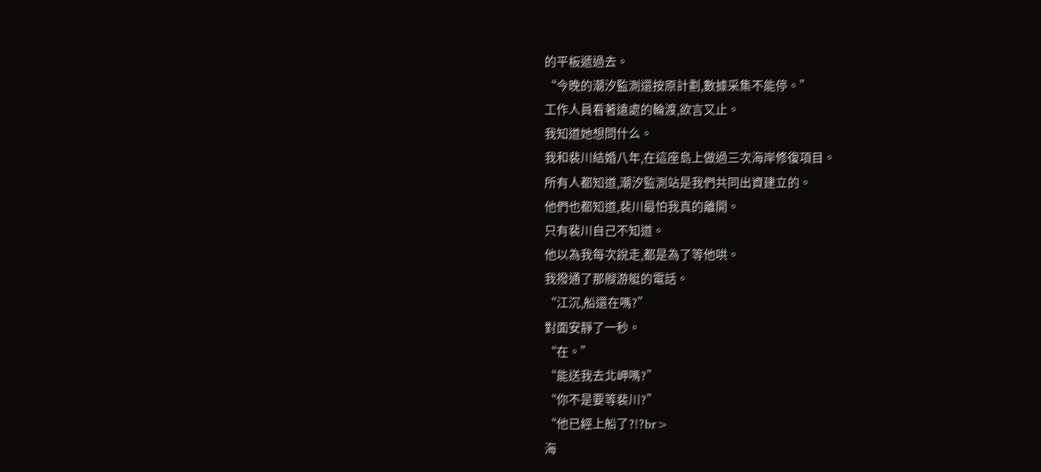的平板遞過去。
“今晚的潮汐監測還按原計劃,數據采集不能停。”
工作人員看著遠處的輪渡,欲言又止。
我知道她想問什么。
我和裴川結婚八年,在這座島上做過三次海岸修復項目。
所有人都知道,潮汐監測站是我們共同出資建立的。
他們也都知道,裴川最怕我真的離開。
只有裴川自己不知道。
他以為我每次說走,都是為了等他哄。
我撥通了那艘游艇的電話。
“江沉,船還在嗎?”
對面安靜了一秒。
“在。”
“能送我去北岬嗎?”
“你不是要等裴川?”
“他已經上船了?!?br>
海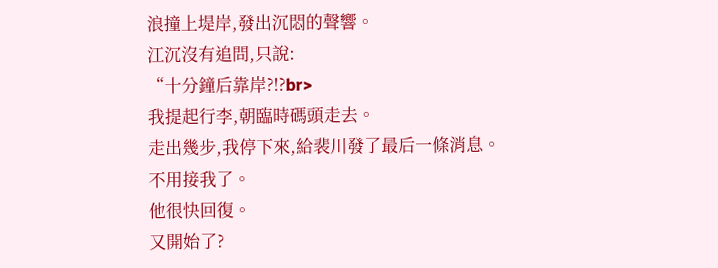浪撞上堤岸,發出沉悶的聲響。
江沉沒有追問,只說:
“十分鐘后靠岸?!?br>
我提起行李,朝臨時碼頭走去。
走出幾步,我停下來,給裴川發了最后一條消息。
不用接我了。
他很快回復。
又開始了?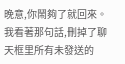晚意,你鬧夠了就回來。
我看著那句話,刪掉了聊天框里所有未發送的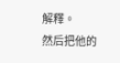解釋。
然后把他的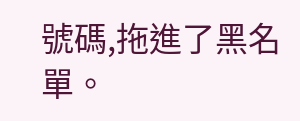號碼,拖進了黑名單。